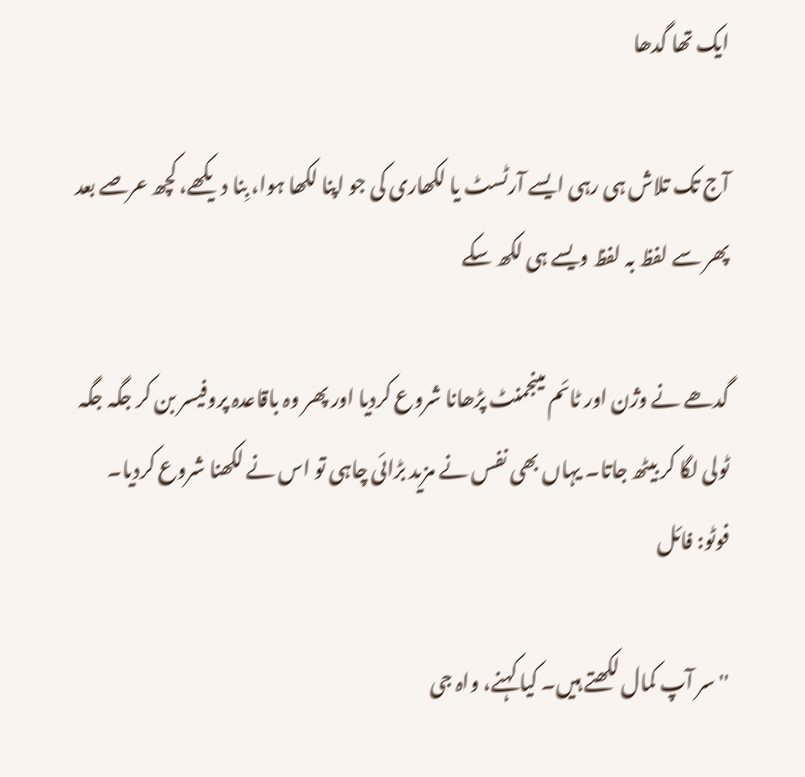ایک تھا گدھا

آج تک تلاش ہی رہی ایسے آرٹسٹ یا لکھاری کی جو اپنا لکھا ہوا، بِنا دیکھے، کچھ عرصے بعد پھر سے لفظ بہ لفظ ویسے ہی لکھ سکے

گدھے نے وژن اور ٹائم مینجمنٹ پڑھانا شروع کردیا اور پھر وہ باقاعدہ پروفیسر بن کر جگہ جگہ ٹولی لگا کر بیٹھ جاتا۔ یہاں بھی نفس نے مزید بڑائی چاہی تو اس نے لکھنا شروع کردیا۔ فوٹو: فائل

''سر آپ کمال لکھتے ہیں۔ کیا کہنے، واہ جی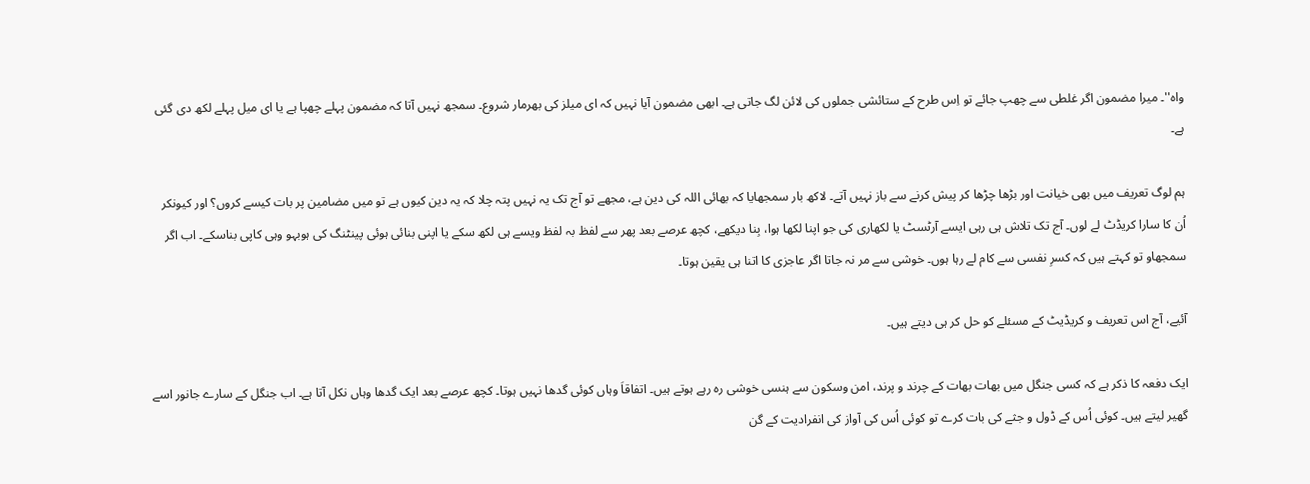واہ''۔ میرا مضمون اگر غلطی سے چھپ جائے تو اِس طرح کے ستائشی جملوں کی لائن لگ جاتی ہے۔ ابھی مضمون آیا نہیں کہ ای میلز کی بھرمار شروع۔ سمجھ نہیں آتا کہ مضمون پہلے چھپا ہے یا ای میل پہلے لکھ دی گئی ہے۔

ہم لوگ تعریف میں بھی خیانت اور بڑھا چڑھا کر پیش کرنے سے باز نہیں آتے۔ لاکھ بار سمجھایا کہ بھائی اللہ کی دین ہے، مجھے تو آج تک یہ نہیں پتہ چلا کہ یہ دین کیوں ہے تو میں مضامین پر بات کیسے کروں؟ اور کیونکر اُن کا سارا کریڈٹ لے لوں۔ آج تک تلاش ہی رہی ایسے آرٹسٹ یا لکھاری کی جو اپنا لکھا ہوا، بِنا دیکھے، کچھ عرصے بعد پھر سے لفظ بہ لفظ ویسے ہی لکھ سکے یا اپنی بنائی ہوئی پینٹنگ کی ہوبہو وہی کاپی بناسکے۔ اب اگر سمجھاو تو کہتے ہیں کہ کسرِ نفسی سے کام لے رہا ہوں۔ خوشی سے مر نہ جاتا اگر عاجزی کا اتنا ہی یقین ہوتا۔

آئیے، آج اس تعریف و کریڈیٹ کے مسئلے کو حل کر ہی دیتے ہیں۔

ایک دفعہ کا ذکر ہے کہ کسی جنگل میں بھات بھات کے چرند و پرند، امن وسکون سے ہنسی خوشی رہ رہے ہوتے ہیں۔ اتفاقاَ وہاں کوئی گدھا نہیں ہوتا۔ کچھ عرصے بعد ایک گدھا وہاں نکل آتا ہے۔ اب جنگل کے سارے جانور اسے گھیر لیتے ہیں۔ کوئی اُس کے ڈول و جثے کی بات کرے تو کوئی اُس کی آواز کی انفرادیت کے گن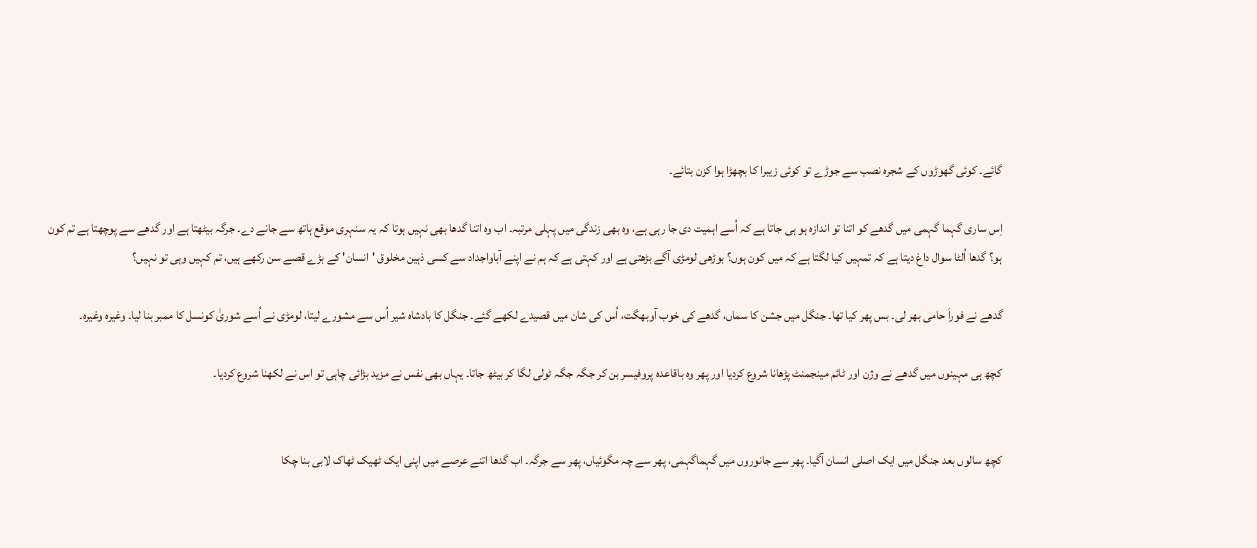گائے۔ کوئی گھوڑوں کے شجرہ نصب سے جوڑے تو کوئی زیبرا کا بچھڑا ہوا کزن بتائے۔

اِس ساری گہما گہمی میں گدھے کو اتنا تو اندازہ ہو ہی جاتا ہے کہ اُسے اہمیت دی جا رہی ہے، وہ بھی زندگی میں پہلی مرتبہ۔ اب وہ اتنا گدھا بھی نہیں ہوتا کہ یہ سنہری موقع ہاتھ سے جانے دے۔ جرگہ بیٹھتا ہے اور گدھے سے پوچھتا ہے تم کون ہو؟ گدھا اُلٹا سوال داغ دیتا ہے کہ تمہیں کیا لگتا ہے کہ میں کون ہوں؟ بوڑھی لومڑی آگے بڑھتی ہے اور کہتی ہے کہ ہم نے اپنے آباواجداد سے کسی ذہین مخلوق 'انسان' کے بڑے قصے سن رکھے ہیں، تم کہیں وہی تو نہیں؟

گدھے نے فوراَ حامی بھر لی۔ بس پھر کیا تھا۔ جنگل میں جشن کا سماں، گدھے کی خوب آوبھگت، اُس کی شان میں قصیدے لکھے گئے۔ جنگل کا بادشاہ شیر اُس سے مشورے لیتا، لومڑی نے اُسے شوریٰ کونسل کا ممبر بنا لیا۔ وغیرہ وغیرہ۔

کچھ ہی مہینوں میں گدھے نے وژن اور ٹائم مینجمنٹ پڑھانا شروع کردیا اور پھر وہ باقاعدہ پروفیسر بن کر جگہ جگہ ٹولی لگا کر بیٹھ جاتا۔ یہاں بھی نفس نے مزید بڑائی چاہی تو اس نے لکھنا شروع کردیا۔


کچھ سالوں بعد جنگل میں ایک اصلی انسان آگیا۔ پھر سے جانوروں میں گہماگہمی، پھر سے چہ مگوئیاں، پھر سے جرگہ۔ اب گدھا اتنے عرصے میں اپنی ایک ٹھیک ٹھاک لابی بنا چکا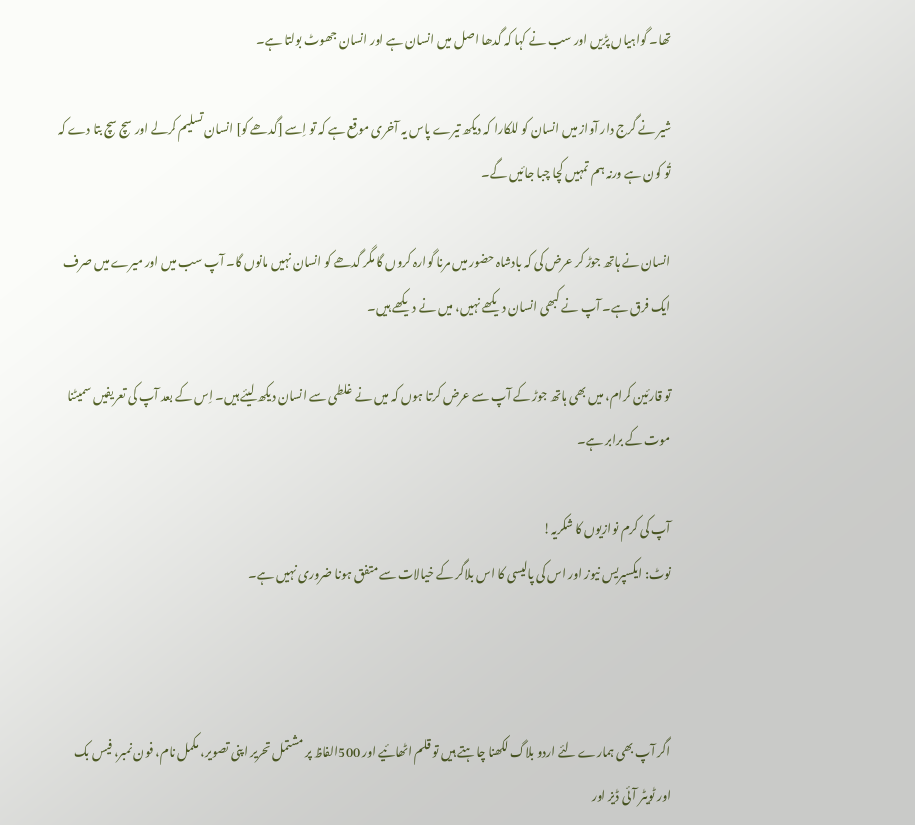تھا۔ گواہیاں پڑیں اور سب نے کہا کہ گدھا اصل میں انسان ہے اور انسان جھوٹ بولتا ہے۔

شیر نے گرج دار آواز میں انسان کو للکارا کہ دیکھ تیرے پاس یہ آخری موقع ہے کہ تو اِسے [گدھے کو] انسان تسلیم کرلے اور سچ سچ بتا دے کہ تُو کون ہے ورنہ ہم تمہیں کچا چبا جائیں گے۔

انسان نے ہاتھ جوڑ کر عرض کی کہ بادشاہ حضور میں مرنا گوارہ کروں گا مگر گدھے کو انسان نہیں مانوں گا۔ آپ سب میں اور میرے میں صرف ایک فرق ہے۔ آپ نے کبھی انسان دیکھے نہیں، میں نے دیکھے ہیں۔

تو قارئین کرام، میں بھی ہاتھ جوڑ کے آپ سے عرض کرتا ہوں کہ میں نے غلطی سے انسان دیکھ لیئے ہیں۔ اِس کے بعد آپ کی تعریفیں سمیٹنا موت کے برابر ہے۔

آپ کی کرم نوازیوں کا شکریہ!
نوٹ: ایکسپریس نیوز اور اس کی پالیسی کا اس بلاگر کے خیالات سے متفق ہونا ضروری نہیں ہے۔



اگر آپ بھی ہمارے لئے اردو بلاگ لکھنا چاہتے ہیں تو قلم اٹھائیے اور 500الفاظ پر مشتمل تحریر اپنی تصویر، مکمل نام، فون نمبر، فیس بک اور ٹویٹر آئی ڈیز اور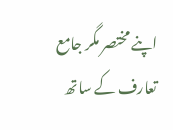اپنے مختصر مگر جامع تعارف کے ساتھ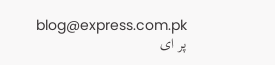blog@express.com.pk پر ای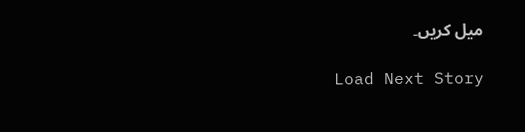میل کریں۔

Load Next Story